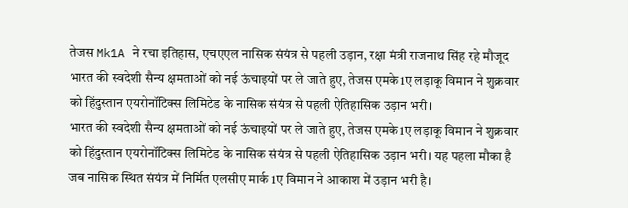तेजस Mk1A ने रचा इतिहास, एचएएल नासिक संयंत्र से पहली उड़ान, रक्षा मंत्री राजनाथ सिंह रहे मौजूद
भारत की स्वदेशी सैन्य क्षमताओं को नई ऊंचाइयों पर ले जाते हुए, तेजस एमके1ए लड़ाकू विमान ने शुक्रवार को हिंदुस्तान एयरोनॉटिक्स लिमिटेड के नासिक संयंत्र से पहली ऐतिहासिक उड़ान भरी।
भारत की स्वदेशी सैन्य क्षमताओं को नई ऊंचाइयों पर ले जाते हुए, तेजस एमके1ए लड़ाकू विमान ने शुक्रवार को हिंदुस्तान एयरोनॉटिक्स लिमिटेड के नासिक संयंत्र से पहली ऐतिहासिक उड़ान भरी। यह पहला मौका है जब नासिक स्थित संयंत्र में निर्मित एलसीए मार्क 1ए विमान ने आकाश में उड़ान भरी है।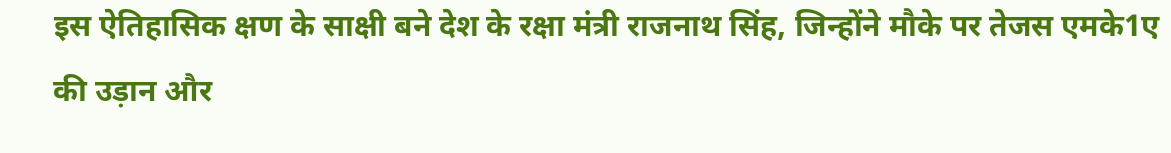इस ऐतिहासिक क्षण के साक्षी बने देश के रक्षा मंत्री राजनाथ सिंह, जिन्होंने मौके पर तेजस एमके1ए की उड़ान और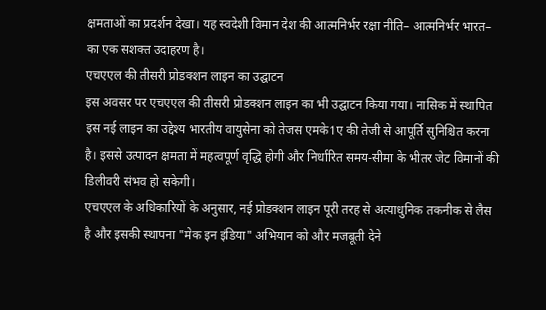क्षमताओं का प्रदर्शन देखा। यह स्वदेशी विमान देश की आत्मनिर्भर रक्षा नीति– आत्मनिर्भर भारत– का एक सशक्त उदाहरण है।
एचएएल की तीसरी प्रोडक्शन लाइन का उद्घाटन
इस अवसर पर एचएएल की तीसरी प्रोडक्शन लाइन का भी उद्घाटन किया गया। नासिक में स्थापित इस नई लाइन का उद्देश्य भारतीय वायुसेना को तेजस एमके1ए की तेजी से आपूर्ति सुनिश्चित करना है। इससे उत्पादन क्षमता में महत्वपूर्ण वृद्धि होगी और निर्धारित समय-सीमा के भीतर जेट विमानों की डिलीवरी संभव हो सकेगी।
एचएएल के अधिकारियों के अनुसार, नई प्रोडक्शन लाइन पूरी तरह से अत्याधुनिक तकनीक से लैस है और इसकी स्थापना "मेक इन इंडिया" अभियान को और मजबूती देने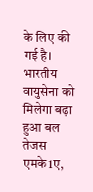के लिए की गई है।
भारतीय वायुसेना को मिलेगा बढ़ा हुआ बल
तेजस एमके1ए,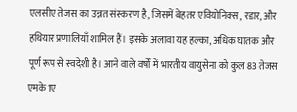एलसीए तेजस का उन्नत संस्करण है, जिसमें बेहतर एवियोनिक्स, रडार, और हथियार प्रणालियाँ शामिल हैं। इसके अलावा यह हल्का, अधिक घातक और पूर्ण रूप से स्वदेशी है। आने वाले वर्षों में भारतीय वायुसेना को कुल 83 तेजस एमके1ए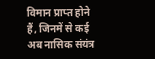विमान प्राप्त होने हैं, जिनमें से कई अब नासिक संयंत्र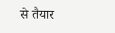से तैयार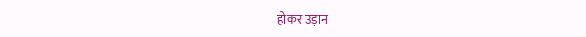होकर उड़ान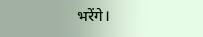भरेंगे।